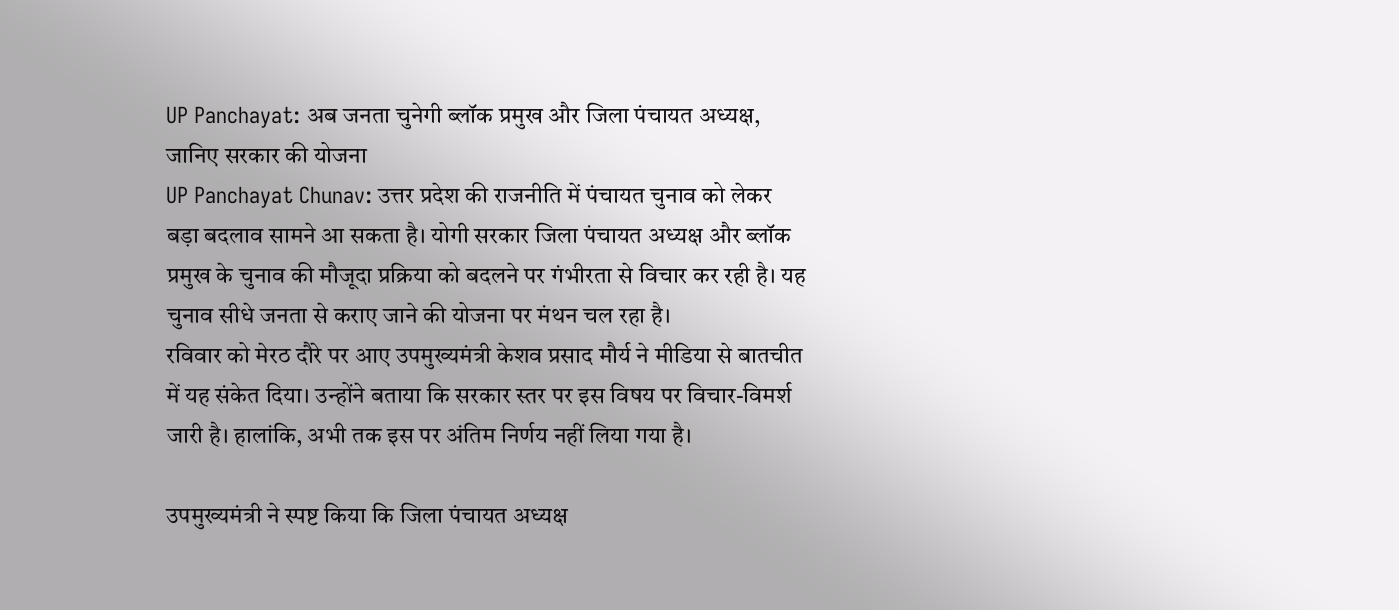UP Panchayat: अब जनता चुनेगी ब्लॉक प्रमुख और जिला पंचायत अध्यक्ष, जानिए सरकार की योजना
UP Panchayat Chunav: उत्तर प्रदेश की राजनीति में पंचायत चुनाव को लेकर बड़ा बदलाव सामने आ सकता है। योगी सरकार जिला पंचायत अध्यक्ष और ब्लॉक प्रमुख के चुनाव की मौजूदा प्रक्रिया को बदलने पर गंभीरता से विचार कर रही है। यह चुनाव सीधे जनता से कराए जाने की योजना पर मंथन चल रहा है।
रविवार को मेरठ दौरे पर आए उपमुख्यमंत्री केशव प्रसाद मौर्य ने मीडिया से बातचीत में यह संकेत दिया। उन्होंने बताया कि सरकार स्तर पर इस विषय पर विचार-विमर्श जारी है। हालांकि, अभी तक इस पर अंतिम निर्णय नहीं लिया गया है।

उपमुख्यमंत्री ने स्पष्ट किया कि जिला पंचायत अध्यक्ष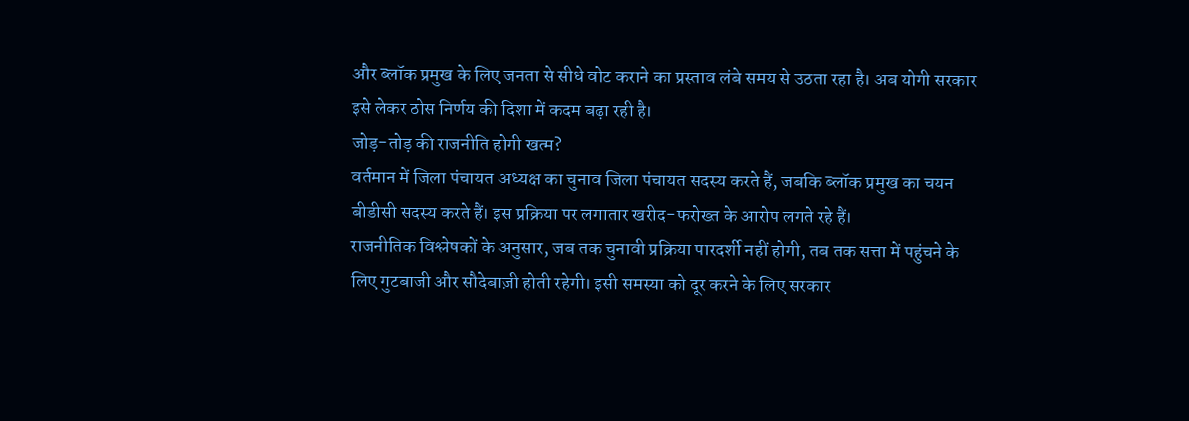और ब्लॉक प्रमुख के लिए जनता से सीधे वोट कराने का प्रस्ताव लंबे समय से उठता रहा है। अब योगी सरकार इसे लेकर ठोस निर्णय की दिशा में कदम बढ़ा रही है।
जोड़-तोड़ की राजनीति होगी खत्म?
वर्तमान में जिला पंचायत अध्यक्ष का चुनाव जिला पंचायत सदस्य करते हैं, जबकि ब्लॉक प्रमुख का चयन बीडीसी सदस्य करते हैं। इस प्रक्रिया पर लगातार खरीद-फरोख्त के आरोप लगते रहे हैं।
राजनीतिक विश्लेषकों के अनुसार, जब तक चुनावी प्रक्रिया पारदर्शी नहीं होगी, तब तक सत्ता में पहुंचने के लिए गुटबाजी और सौदेबाज़ी होती रहेगी। इसी समस्या को दूर करने के लिए सरकार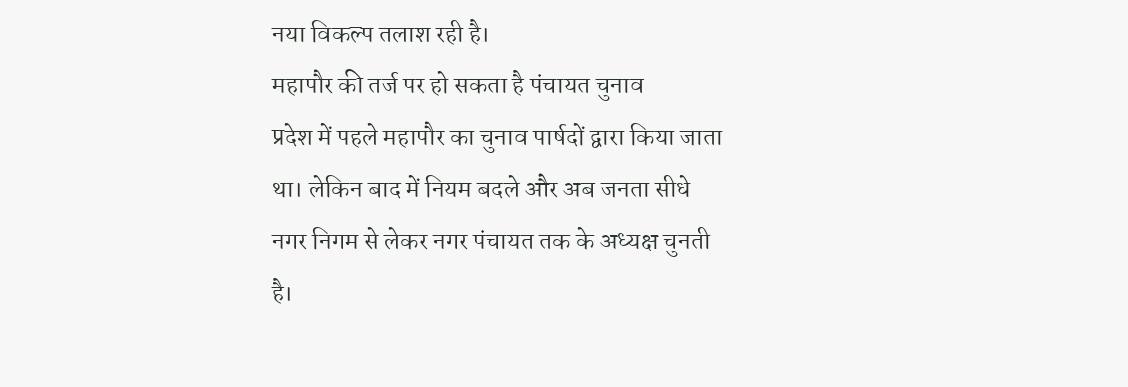नया विकल्प तलाश रही है।
महापौर की तर्ज पर हो सकता है पंचायत चुनाव
प्रदेश में पहले महापौर का चुनाव पार्षदों द्वारा किया जाता था। लेकिन बाद में नियम बदले और अब जनता सीधे नगर निगम से लेकर नगर पंचायत तक के अध्यक्ष चुनती है।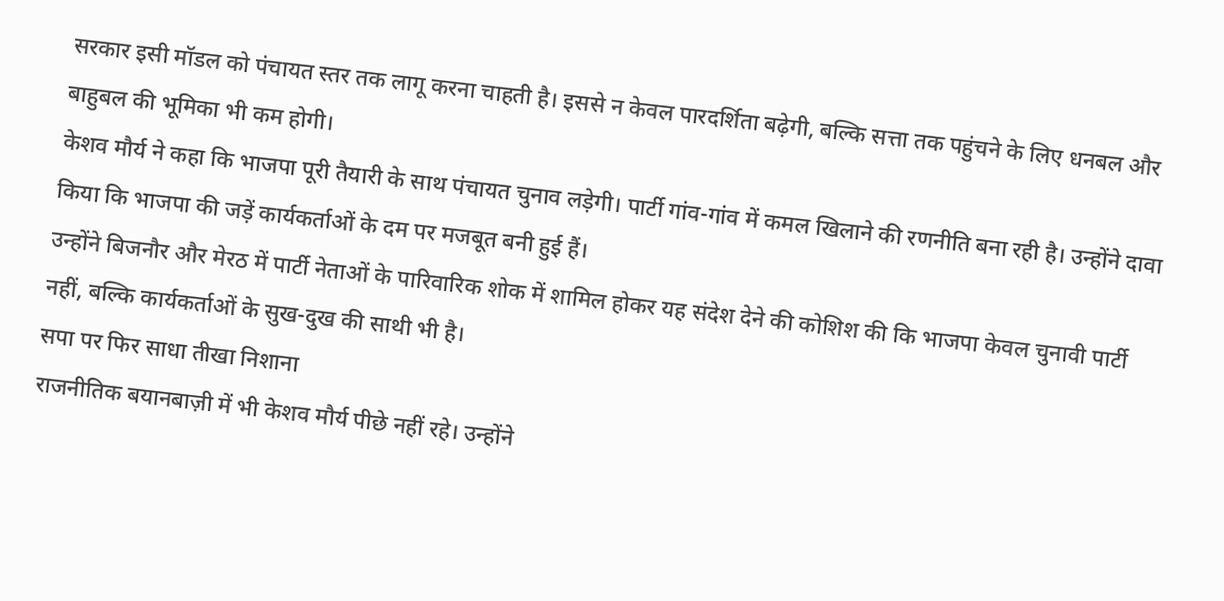सरकार इसी मॉडल को पंचायत स्तर तक लागू करना चाहती है। इससे न केवल पारदर्शिता बढ़ेगी, बल्कि सत्ता तक पहुंचने के लिए धनबल और बाहुबल की भूमिका भी कम होगी।
केशव मौर्य ने कहा कि भाजपा पूरी तैयारी के साथ पंचायत चुनाव लड़ेगी। पार्टी गांव-गांव में कमल खिलाने की रणनीति बना रही है। उन्होंने दावा किया कि भाजपा की जड़ें कार्यकर्ताओं के दम पर मजबूत बनी हुई हैं।
उन्होंने बिजनौर और मेरठ में पार्टी नेताओं के पारिवारिक शोक में शामिल होकर यह संदेश देने की कोशिश की कि भाजपा केवल चुनावी पार्टी नहीं, बल्कि कार्यकर्ताओं के सुख-दुख की साथी भी है।
सपा पर फिर साधा तीखा निशाना
राजनीतिक बयानबाज़ी में भी केशव मौर्य पीछे नहीं रहे। उन्होंने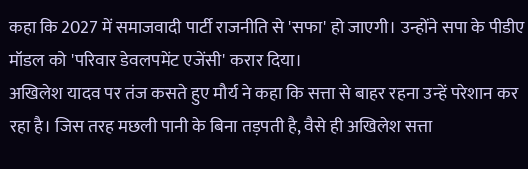कहा कि 2027 में समाजवादी पार्टी राजनीति से 'सफा' हो जाएगी। उन्होंने सपा के पीडीए मॉडल को 'परिवार डेवलपमेंट एजेंसी' करार दिया।
अखिलेश यादव पर तंज कसते हुए मौर्य ने कहा कि सत्ता से बाहर रहना उन्हें परेशान कर रहा है। जिस तरह मछली पानी के बिना तड़पती है, वैसे ही अखिलेश सत्ता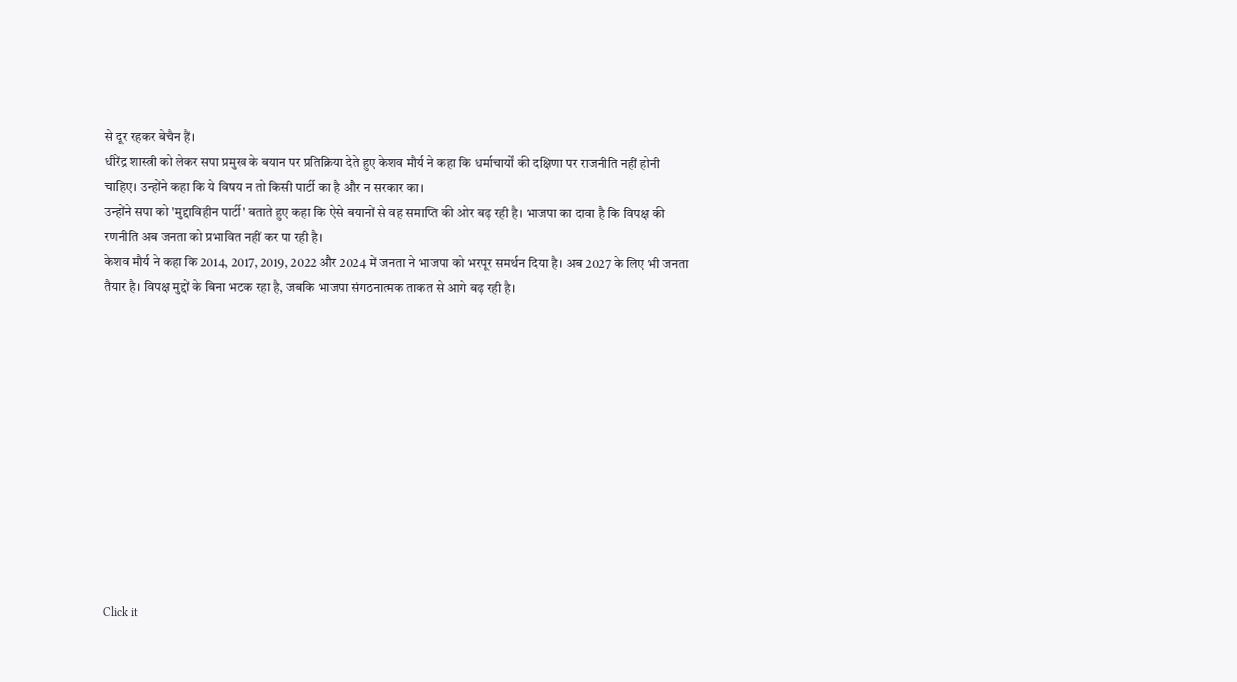से दूर रहकर बेचैन हैं।
धीरेंद्र शास्त्री को लेकर सपा प्रमुख के बयान पर प्रतिक्रिया देते हुए केशव मौर्य ने कहा कि धर्माचार्यों की दक्षिणा पर राजनीति नहीं होनी चाहिए। उन्होंने कहा कि ये विषय न तो किसी पार्टी का है और न सरकार का।
उन्होंने सपा को 'मुद्दाविहीन पार्टी' बताते हुए कहा कि ऐसे बयानों से वह समाप्ति की ओर बढ़ रही है। भाजपा का दावा है कि विपक्ष की रणनीति अब जनता को प्रभावित नहीं कर पा रही है।
केशव मौर्य ने कहा कि 2014, 2017, 2019, 2022 और 2024 में जनता ने भाजपा को भरपूर समर्थन दिया है। अब 2027 के लिए भी जनता तैयार है। विपक्ष मुद्दों के बिना भटक रहा है, जबकि भाजपा संगठनात्मक ताकत से आगे बढ़ रही है।












Click it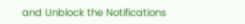and Unblock the Notifications